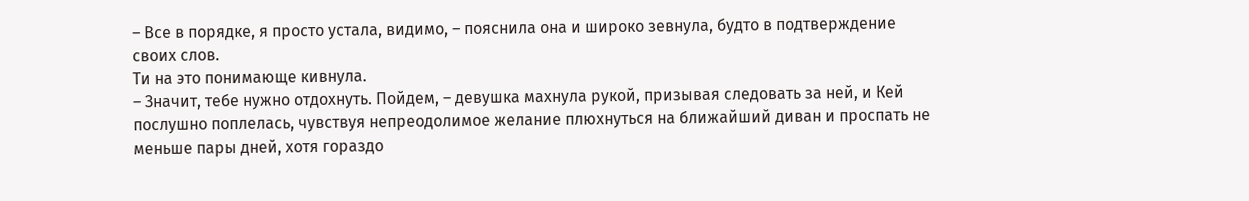– Все в порядке, я просто устала, видимо, – пояснила она и широко зевнула, будто в подтверждение своих слов.
Ти на это понимающе кивнула.
– Значит, тебе нужно отдохнуть. Пойдем, – девушка махнула рукой, призывая следовать за ней, и Кей послушно поплелась, чувствуя непреодолимое желание плюхнуться на ближайший диван и проспать не меньше пары дней, хотя гораздо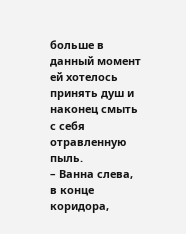больше в данный момент ей хотелось принять душ и наконец смыть с себя отравленную пыль.
– Ванна слева, в конце коридора,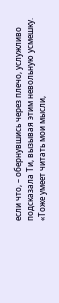если что, – обернувшись через плечо, услужливо подсказала Ти, вызывая этим невольную усмешку.
«Тоже умеет читать мои мысли,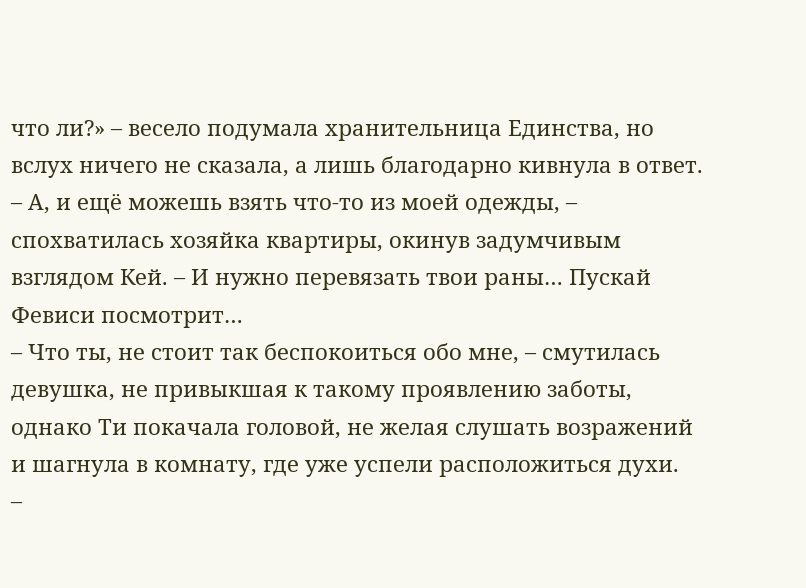что ли?» – весело подумала хранительница Единства, но вслух ничего не сказала, а лишь благодарно кивнула в ответ.
– А, и ещё можешь взять что-то из моей одежды, – спохватилась хозяйка квартиры, окинув задумчивым взглядом Кей. – И нужно перевязать твои раны… Пускай Февиси посмотрит…
– Что ты, не стоит так беспокоиться обо мне, – смутилась девушка, не привыкшая к такому проявлению заботы, однако Ти покачала головой, не желая слушать возражений и шагнула в комнату, где уже успели расположиться духи.
–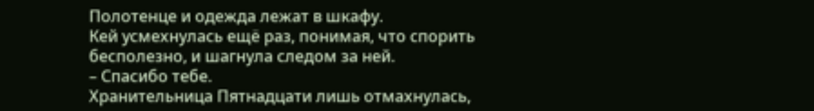Полотенце и одежда лежат в шкафу.
Кей усмехнулась ещё раз, понимая, что спорить бесполезно, и шагнула следом за ней.
– Спасибо тебе.
Хранительница Пятнадцати лишь отмахнулась,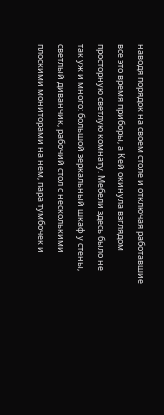наводя порядок на своем столе и отключая работавшие все это время приборы, а Кей окинула взглядом просторную светлую комнату. Мебели здесь было не так уж и много: большой зеркальный шкаф у стены, светлый диванчик, рабочий стол с несколькими плоскими мониторами на нем, пара тумбочек и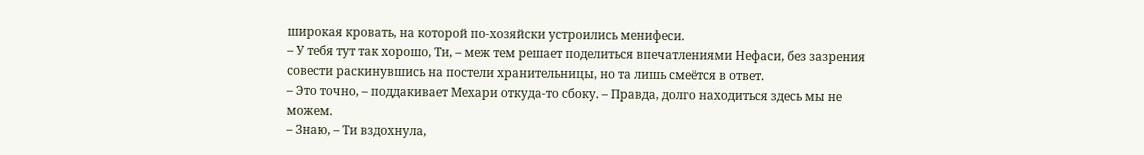широкая кровать, на которой по-хозяйски устроились менифеси.
– У тебя тут так хорошо, Ти, – меж тем решает поделиться впечатлениями Нефаси, без зазрения совести раскинувшись на постели хранительницы, но та лишь смеётся в ответ.
– Это точно, – поддакивает Мехари откуда-то сбоку. – Правда, долго находиться здесь мы не можем.
– Знаю, – Ти вздохнула,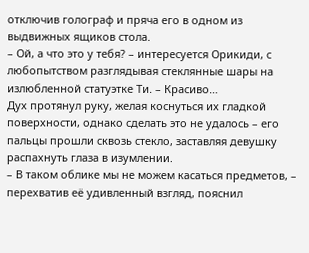отключив голограф и пряча его в одном из выдвижных ящиков стола.
– Ой, а что это у тебя? – интересуется Орикиди, с любопытством разглядывая стеклянные шары на излюбленной статуэтке Ти. – Красиво…
Дух протянул руку, желая коснуться их гладкой поверхности, однако сделать это не удалось – его пальцы прошли сквозь стекло, заставляя девушку распахнуть глаза в изумлении.
– В таком облике мы не можем касаться предметов, – перехватив её удивленный взгляд, пояснил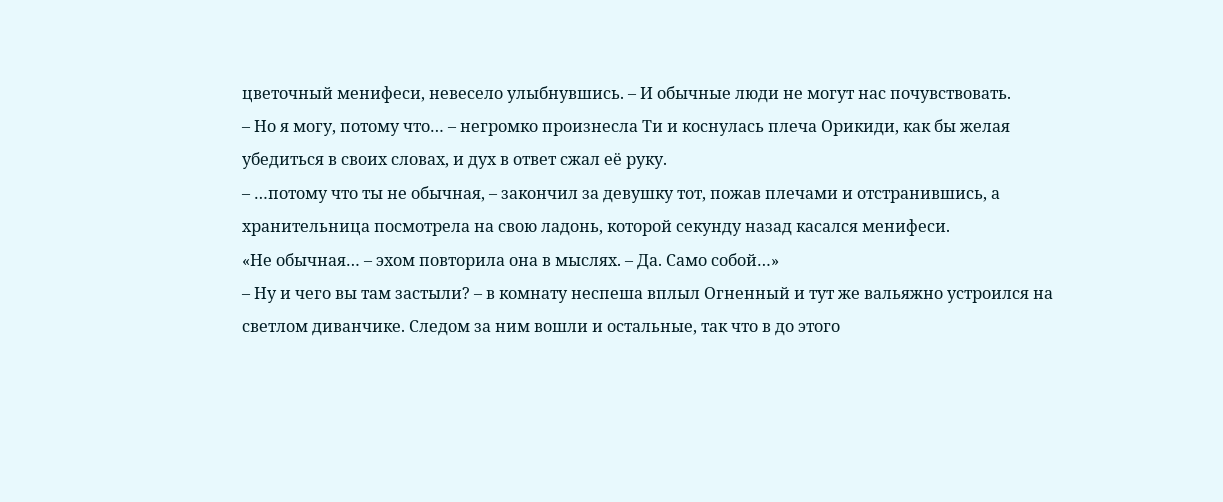цветочный менифеси, невесело улыбнувшись. – И обычные люди не могут нас почувствовать.
– Но я могу, потому что… – негромко произнесла Ти и коснулась плеча Орикиди, как бы желая убедиться в своих словах, и дух в ответ сжал её руку.
– …потому что ты не обычная, – закончил за девушку тот, пожав плечами и отстранившись, а хранительница посмотрела на свою ладонь, которой секунду назад касался менифеси.
«Не обычная… – эхом повторила она в мыслях. – Да. Само собой…»
– Ну и чего вы там застыли? – в комнату неспеша вплыл Огненный и тут же вальяжно устроился на светлом диванчике. Следом за ним вошли и остальные, так что в до этого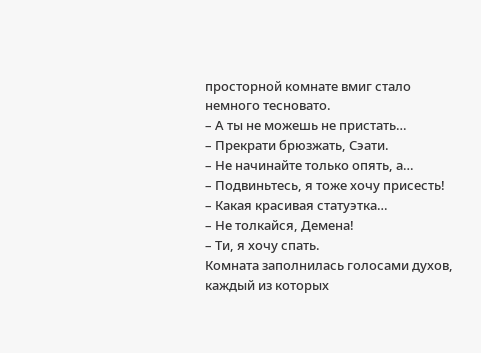просторной комнате вмиг стало немного тесновато.
– А ты не можешь не пристать…
– Прекрати брюзжать, Сэати.
– Не начинайте только опять, а…
– Подвиньтесь, я тоже хочу присесть!
– Какая красивая статуэтка…
– Не толкайся, Демена!
– Ти, я хочу спать.
Комната заполнилась голосами духов, каждый из которых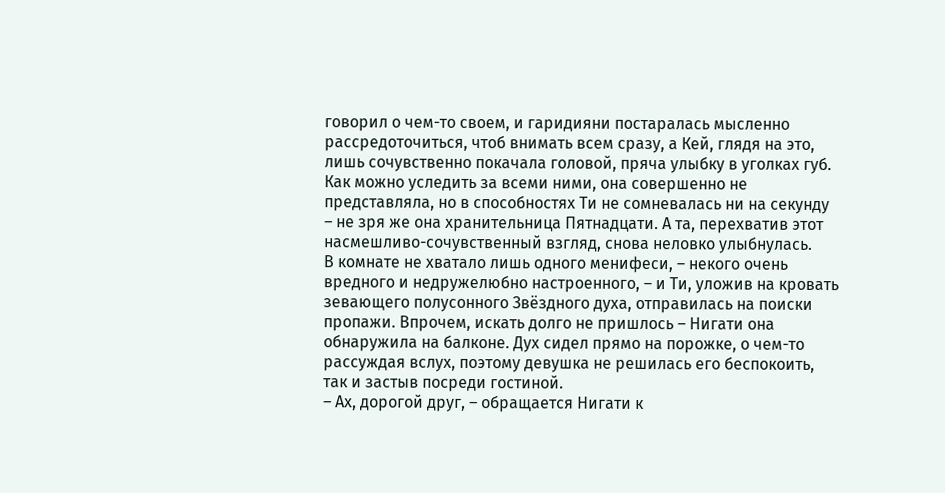говорил о чем-то своем, и гаридияни постаралась мысленно рассредоточиться, чтоб внимать всем сразу, а Кей, глядя на это, лишь сочувственно покачала головой, пряча улыбку в уголках губ. Как можно уследить за всеми ними, она совершенно не представляла, но в способностях Ти не сомневалась ни на секунду – не зря же она хранительница Пятнадцати. А та, перехватив этот насмешливо-сочувственный взгляд, снова неловко улыбнулась.
В комнате не хватало лишь одного менифеси, – некого очень вредного и недружелюбно настроенного, – и Ти, уложив на кровать зевающего полусонного Звёздного духа, отправилась на поиски пропажи. Впрочем, искать долго не пришлось – Нигати она обнаружила на балконе. Дух сидел прямо на порожке, о чем-то рассуждая вслух, поэтому девушка не решилась его беспокоить, так и застыв посреди гостиной.
– Ах, дорогой друг, – обращается Нигати к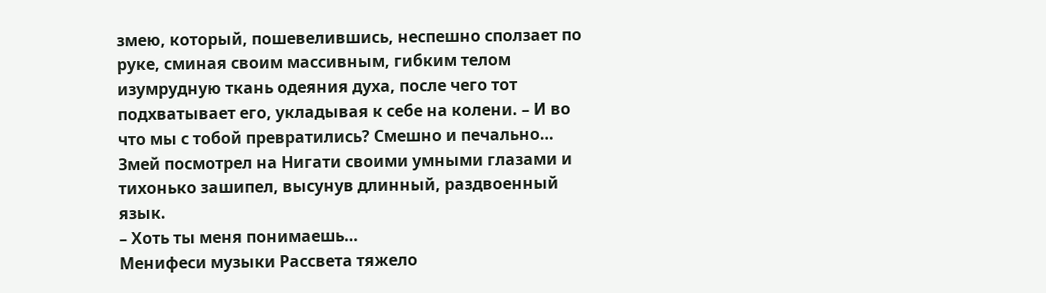змею, который, пошевелившись, неспешно сползает по руке, сминая своим массивным, гибким телом изумрудную ткань одеяния духа, после чего тот подхватывает его, укладывая к себе на колени. – И во что мы с тобой превратились? Смешно и печально…
Змей посмотрел на Нигати своими умными глазами и тихонько зашипел, высунув длинный, раздвоенный язык.
– Хоть ты меня понимаешь…
Менифеси музыки Рассвета тяжело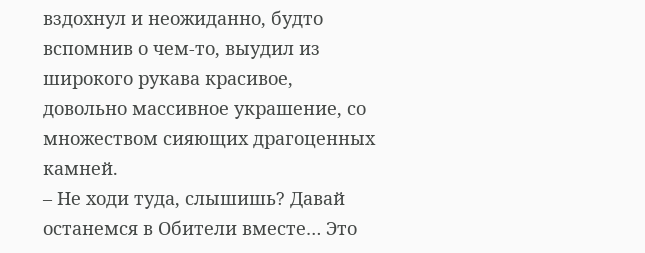вздохнул и неожиданно, будто вспомнив о чем-то, выудил из широкого рукава красивое, довольно массивное украшение, со множеством сияющих драгоценных камней.
– Не ходи туда, слышишь? Давай останемся в Обители вместе… Это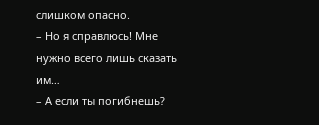слишком опасно.
– Но я справлюсь! Мне нужно всего лишь сказать им…
– А если ты погибнешь?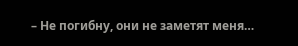– Не погибну, они не заметят меня…